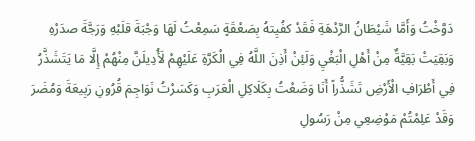دَوَّخْتُ وَأَمَّا شَيْطَانُ الرَّدْهَةِ فَقَدْ كفُيِتهُ بِصَعْقَةٍ سَمِعْتُ لَهَا وَجْبَةَ قلَبْهِ وَرَجَّةَ صدَرْهِ وَبَقِيَتْ بَقِيَّةٌ مِنْ أَهْلِ الْبَغْيِ وَلَئِنْ أَذِنَ اللَّهُ فِي الْكَرَّةِ عَلَيْهِمْ لَأُدِيلَنَّ مِنْهُمْ إِلَّا مَا يَتَشَذَّرُ فِي أَطْرَافِ الْأَرْضِ تَشَذُّراً أَنَا وَضَعْتُ بِكَلَاكِلِ الْعَرَبِ وَكَسَرْتُ نَوَاجِمَ قُرُونِ رَبِيعَةَ وَمُضَرَ وَقَدْ عَلِمْتُمْ مَوْضِعِي مِنْ رَسُولِ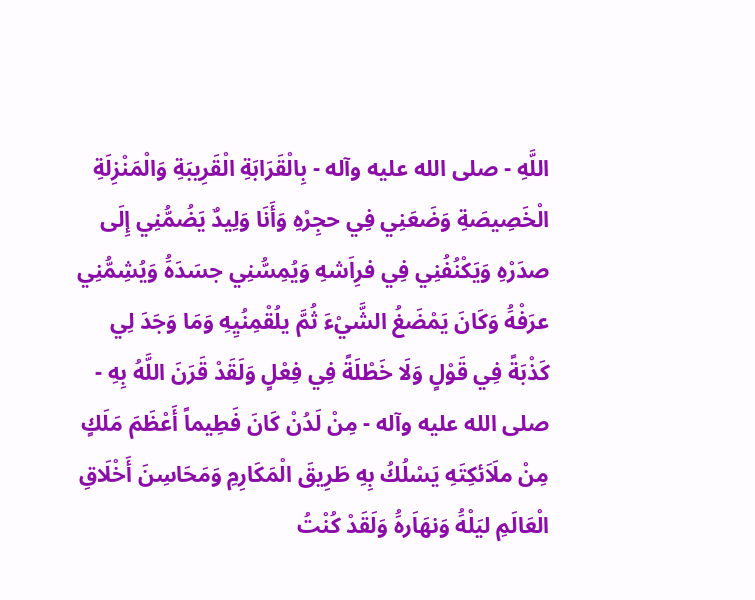اللَّهِ - صلى الله عليه وآله - بِالْقَرَابَةِ الْقَرِيبَةِ وَالْمَنْزِلَةِ الْخَصِيصَةِ وَضَعَنِي فِي حجِرْهِ وَأَنَا وَلِيدٌ يَضُمُّنِي إِلَى صدَرْهِ وَيَكْنُفُنِي فِي فرِاَشهِ وَيُمِسُّنِي جسَدَهَُ وَيُشِمُّنِي عرَفْهَُ وَكَانَ يَمْضَغُ الشَّيْءَ ثُمَّ يلُقْمِنُيِهِ وَمَا وَجَدَ لِي كَذْبَةً فِي قَوْلٍ وَلَا خَطْلَةً فِي فِعْلٍ وَلَقَدْ قَرَنَ اللَّهُ بِهِ - صلى الله عليه وآله - مِنْ لَدُنْ كَانَ فَطِيماً أَعْظَمَ مَلَكٍ مِنْ ملَاَئكِتَهِ يَسْلُكُ بِهِ طَرِيقَ الْمَكَارِمِ وَمَحَاسِنَ أَخْلَاقِ الْعَالَمِ ليَلْهَُ وَنهَاَرهَُ وَلَقَدْ كُنْتُ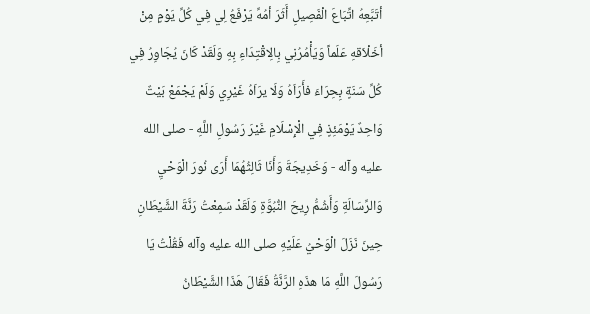أتَبَّعِهُ اتِّبَاعَ الْفَصِيلِ أَثَرَ أمُهِّ يَرْفَعُ لِي فِي كُلِّ يَوْمٍ مِنْ أخَلْاَقهِ عَلَماً وَيَأْمُرُنِي بِالِاقْتِدَاءِ بِهِ وَلَقَدْ كَانَ يُجَاوِرُ فِي كُلِّ سَنَةٍ بِحِرَاءَ فأَرَاَهُ وَلَا يرَاَهُ غَيْرِي وَلَمْ يَجْمَعْ بَيْتٌ وَاحِدٌ يَوْمَئِذٍ فِي الْإِسْلَامِ غَيْرَ رَسُولِ اللَّهِ - صلى الله عليه وآله - وَخَدِيجَةَ وَأَنَا ثَالِثُهُمَا أَرَى نُورَ الْوَحْيِ وَالرِّسَالَةِ وَأَشُمُّ رِيحَ النُّبُوَّةِ وَلَقَدْ سَمِعْتُ رَنَّةَ الشَّيْطَانِ حِينَ نَزَلَ الْوَحْيُ عَلَيْهِ صلى الله عليه وآله فَقُلْتُ يَا رَسُولَ اللَّهِ مَا هذَهِ الرَّنَّةُ فَقَالَ هَذَا الشَّيْطَانُ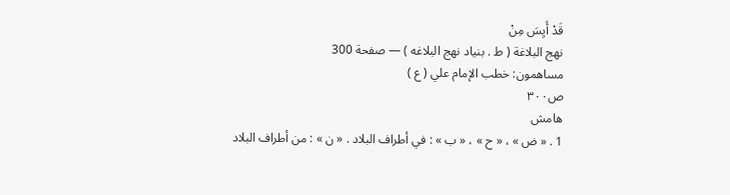قَدْ أَيِسَ مِنْ
نهج البلاغة ( ط . بنياد نهج البلاغه ) — صفحة 300
مساهمون: خطب الإمام علي ( ع )
ص٣٠٠
هامش
1 . « ض » ، « ح » ، « ب » : في أطراف البلاد . « ن » : من أطراف البلاد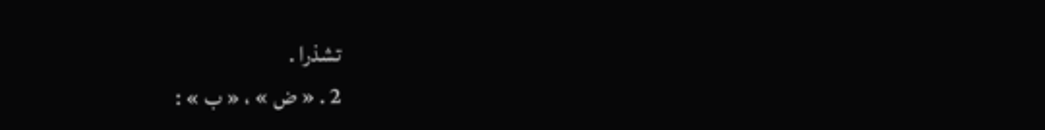تشذرا .
2 . « ض » ، « ب » :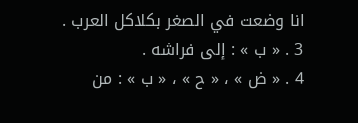انا وضعت في الصغر بكلاكل العرب .
3 . « ب » : إلى فراشه .
4 . « ض » ، « ح » ، « ب » : من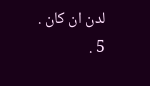لدن ان كان .
5 .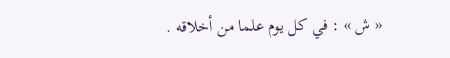« ش » : في كل يوم علما من أخلاقه .